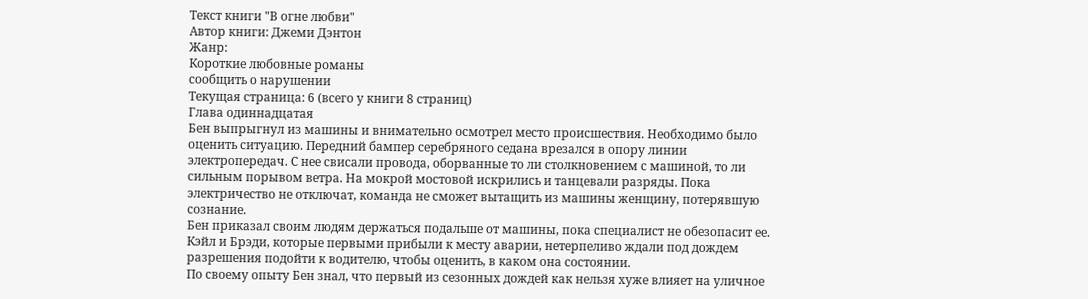Текст книги "В огне любви"
Автор книги: Джеми Дэнтон
Жанр:
Короткие любовные романы
сообщить о нарушении
Текущая страница: 6 (всего у книги 8 страниц)
Глава одиннадцатая
Бен выпрыгнул из машины и внимательно осмотрел место происшествия. Необходимо было оценить ситуацию. Передний бампер серебряного седана врезался в опору линии электропередач. С нее свисали провода, оборванные то ли столкновением с машиной, то ли сильным порывом ветра. На мокрой мостовой искрились и танцевали разряды. Пока электричество не отключат, команда не сможет вытащить из машины женщину, потерявшую сознание.
Бен приказал своим людям держаться подальше от машины, пока специалист не обезопасит ее. Кэйл и Брэди, которые первыми прибыли к месту аварии, нетерпеливо ждали под дождем разрешения подойти к водителю, чтобы оценить, в каком она состоянии.
По своему опыту Бен знал, что первый из сезонных дождей как нельзя хуже влияет на уличное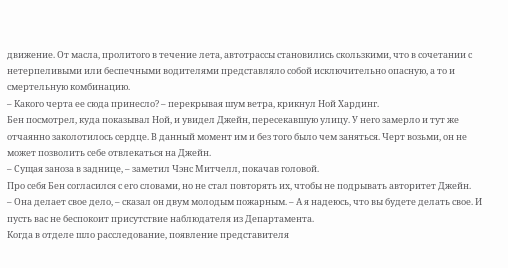движение. От масла, пролитого в течение лета, автотрассы становились скользкими, что в сочетании с нетерпеливыми или беспечными водителями представляло собой исключительно опасную, а то и смертельную комбинацию.
– Какого черта ее сюда принесло? – перекрывая шум ветра, крикнул Ной Хардинг.
Бен посмотрел, куда показывал Ной, и увидел Джейн, пересекавшую улицу. У него замерло и тут же отчаянно заколотилось сердце. В данный момент им и без того было чем заняться. Черт возьми, он не может позволить себе отвлекаться на Джейн.
– Сущая заноза в заднице, – заметил Чэнс Митчелл, покачав головой.
Про себя Бен согласился с его словами, но не стал повторять их, чтобы не подрывать авторитет Джейн.
– Она делает свое дело, – сказал он двум молодым пожарным. – А я надеюсь, что вы будете делать свое. И пусть вас не беспокоит присутствие наблюдателя из Департамента.
Когда в отделе шло расследование, появление представителя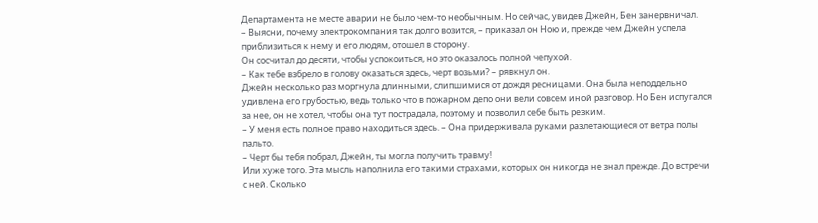Департамента не месте аварии не было чем-то необычным. Но сейчас, увидев Джейн, Бен занервничал.
– Выясни, почему электрокомпания так долго возится, – приказал он Ною и, прежде чем Джейн успела приблизиться к нему и его людям, отошел в сторону.
Он сосчитал до десяти, чтобы успокоиться, но это оказалось полной чепухой.
– Как тебе взбрело в голову оказаться здесь, черт возьми? – рявкнул он.
Джейн несколько раз моргнула длинными, слипшимися от дождя ресницами. Она была неподдельно удивлена его грубостью, ведь только что в пожарном депо они вели совсем иной разговор. Но Бен испугался за нее, он не хотел, чтобы она тут пострадала, поэтому и позволил себе быть резким.
– У меня есть полное право находиться здесь. – Она придерживала руками разлетающиеся от ветра полы пальто.
– Черт бы тебя побрал, Джейн, ты могла получить травму!
Или хуже того. Эта мысль наполнила его такими страхами, которых он никогда не знал прежде. До встречи с ней. Сколько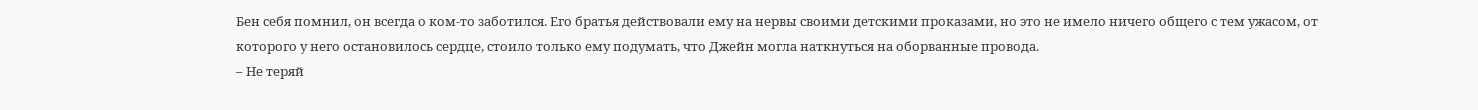Бен себя помнил, он всегда о ком-то заботился. Его братья действовали ему на нервы своими детскими проказами, но это не имело ничего общего с тем ужасом, от которого у него остановилось сердце, стоило только ему подумать, что Джейн могла наткнуться на оборванные провода.
– Не теряй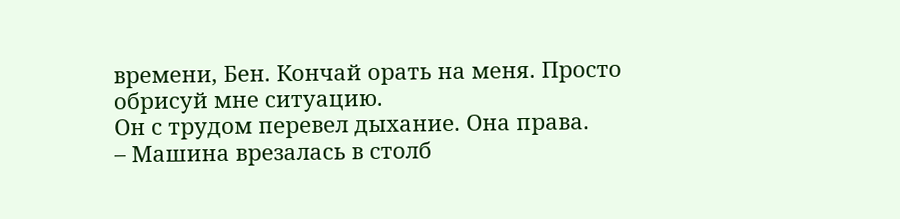времени, Бен. Кончай орать на меня. Просто обрисуй мне ситуацию.
Он с трудом перевел дыхание. Она права.
– Машина врезалась в столб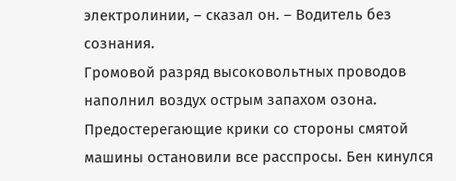электролинии, – сказал он. – Водитель без сознания.
Громовой разряд высоковольтных проводов наполнил воздух острым запахом озона. Предостерегающие крики со стороны смятой машины остановили все расспросы. Бен кинулся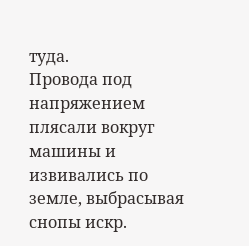туда.
Провода под напряжением плясали вокруг машины и извивались по земле, выбрасывая снопы искр.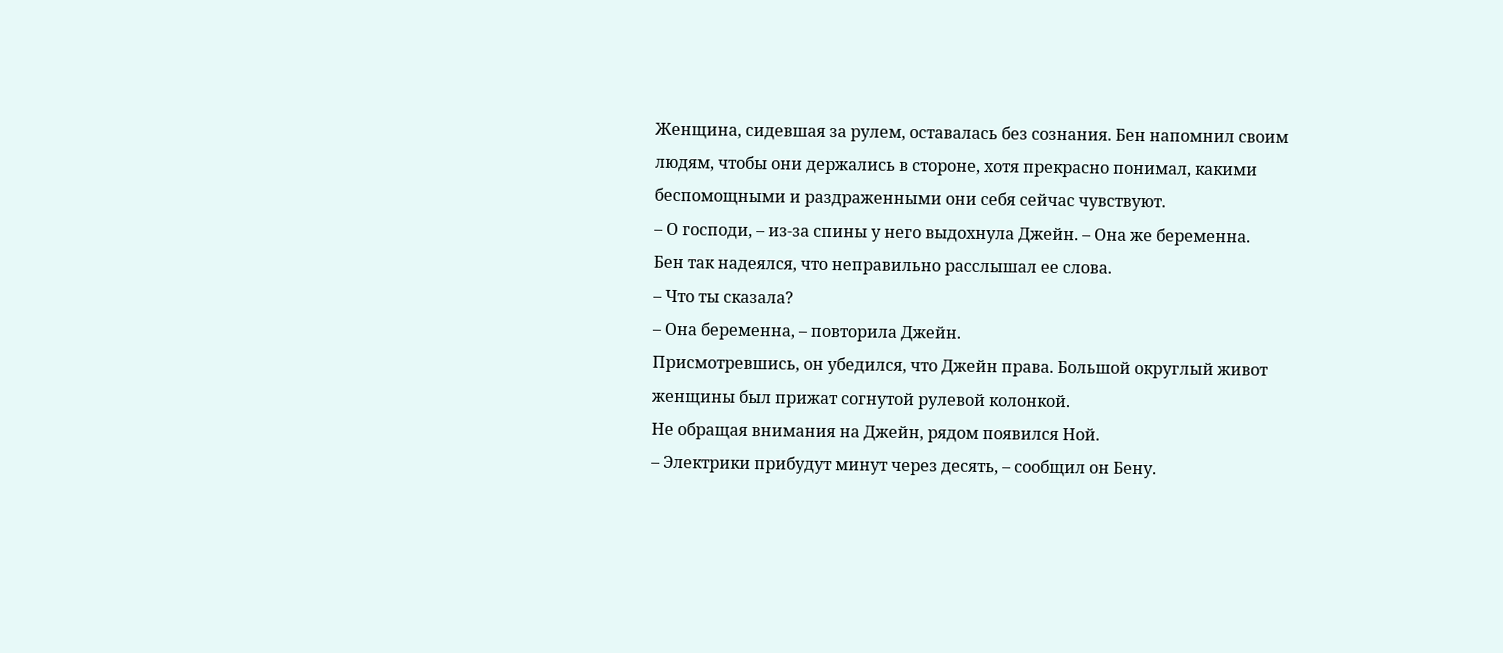Женщина, сидевшая за рулем, оставалась без сознания. Бен напомнил своим людям, чтобы они держались в стороне, хотя прекрасно понимал, какими беспомощными и раздраженными они себя сейчас чувствуют.
– О господи, – из-за спины у него выдохнула Джейн. – Она же беременна.
Бен так надеялся, что неправильно расслышал ее слова.
– Что ты сказала?
– Она беременна, – повторила Джейн.
Присмотревшись, он убедился, что Джейн права. Большой округлый живот женщины был прижат согнутой рулевой колонкой.
Не обращая внимания на Джейн, рядом появился Ной.
– Электрики прибудут минут через десять, – сообщил он Бену.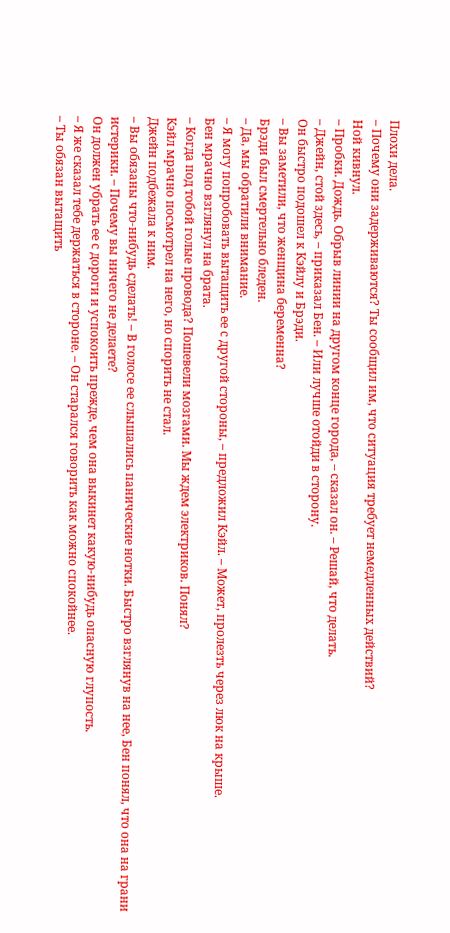Плохи дела.
– Почему они задерживаются? Ты сообщил им, что ситуация требует немедленных действий?
Ной кивнул.
– Пробки. Дождь. Обрыв линии на другом конце города, – сказал он. – Решай, что делать.
– Джейн, стой здесь, – приказал Бен. – Или лучше отойди в сторону.
Он быстро подошел к Кэйлу и Брэди.
– Вы заметили, что женщина беременна?
Брэди был смертельно бледен.
– Да, мы обратили внимание.
– Я могу попробовать вытащить ее с другой стороны, – предложил Кэйл. – Может, пролезть через люк на крыше.
Бен мрачно взглянул на брата.
– Когда под тобой голые провода? Пошевели мозгами. Мы ждем электриков. Понял?
Кэйл мрачно посмотрел на него, но спорить не стал.
Джейн подбежала к ним.
– Вы обязаны что-нибудь сделать! – В голосе ее слышались панические нотки. Быстро взглянув на нее, Бен понял, что она на грани истерики. – Почему вы ничего не делаете?
Он должен убрать ее с дороги и успокоить прежде, чем она выкинет какую-нибудь опасную глупость.
– Я же сказал тебе держаться в стороне. – Он старался говорить как можно спокойнее.
– Ты обязан вытащить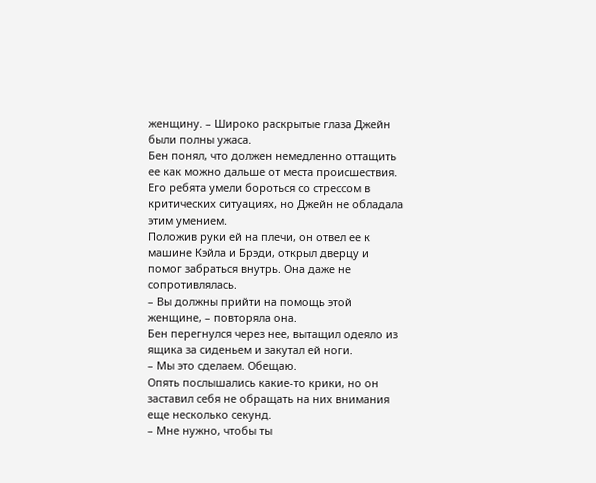женщину. – Широко раскрытые глаза Джейн были полны ужаса.
Бен понял, что должен немедленно оттащить ее как можно дальше от места происшествия. Его ребята умели бороться со стрессом в критических ситуациях, но Джейн не обладала этим умением.
Положив руки ей на плечи, он отвел ее к машине Кэйла и Брэди, открыл дверцу и помог забраться внутрь. Она даже не сопротивлялась.
– Вы должны прийти на помощь этой женщине, – повторяла она.
Бен перегнулся через нее, вытащил одеяло из ящика за сиденьем и закутал ей ноги.
– Мы это сделаем. Обещаю.
Опять послышались какие-то крики, но он заставил себя не обращать на них внимания еще несколько секунд.
– Мне нужно, чтобы ты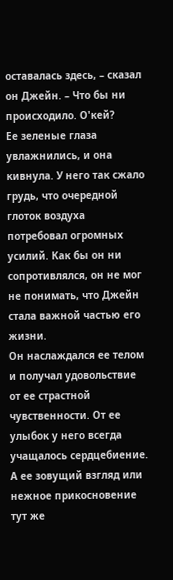оставалась здесь, – сказал он Джейн. – Что бы ни происходило. О'кей?
Ее зеленые глаза увлажнились, и она кивнула. У него так сжало грудь, что очередной глоток воздуха потребовал огромных усилий. Как бы он ни сопротивлялся, он не мог не понимать, что Джейн стала важной частью его жизни.
Он наслаждался ее телом и получал удовольствие от ее страстной чувственности. От ее улыбок у него всегда учащалось сердцебиение. А ее зовущий взгляд или нежное прикосновение тут же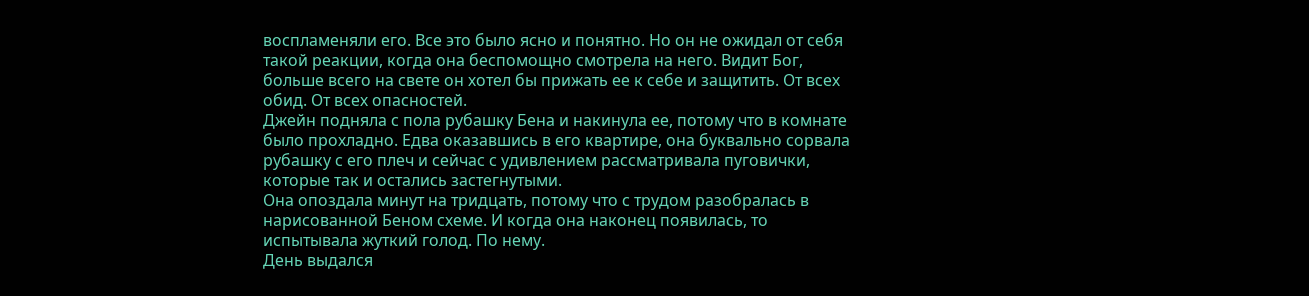воспламеняли его. Все это было ясно и понятно. Но он не ожидал от себя такой реакции, когда она беспомощно смотрела на него. Видит Бог, больше всего на свете он хотел бы прижать ее к себе и защитить. От всех обид. От всех опасностей.
Джейн подняла с пола рубашку Бена и накинула ее, потому что в комнате было прохладно. Едва оказавшись в его квартире, она буквально сорвала рубашку с его плеч и сейчас с удивлением рассматривала пуговички, которые так и остались застегнутыми.
Она опоздала минут на тридцать, потому что с трудом разобралась в нарисованной Беном схеме. И когда она наконец появилась, то испытывала жуткий голод. По нему.
День выдался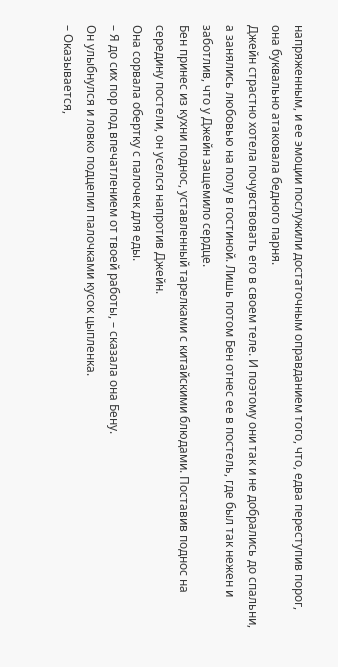напряженным, и ее эмоции послужили достаточным оправданием того, что, едва переступив порог, она буквально атаковала бедного парня.
Джейн страстно хотела почувствовать его в своем теле. И поэтому они так и не добрались до спальни, а занялись любовью на полу в гостиной. Лишь потом Бен отнес ее в постель, где был так нежен и заботлив, что у Джейн защемило сердце.
Бен принес из кухни поднос, уставленный тарелками с китайскими блюдами. Поставив поднос на середину постели, он уселся напротив Джейн.
Она сорвала обертку с палочек для еды.
– Я до сих пор под впечатлением от твоей работы, – сказала она Бену.
Он улыбнулся и ловко подцепил палочками кусок цыпленка.
– Оказывается,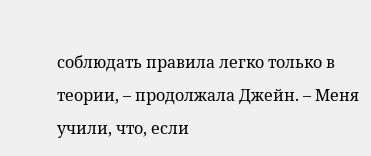соблюдать правила легко только в теории, – продолжала Джейн. – Меня учили, что, если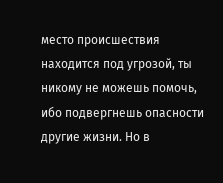место происшествия находится под угрозой, ты никому не можешь помочь, ибо подвергнешь опасности другие жизни. Но в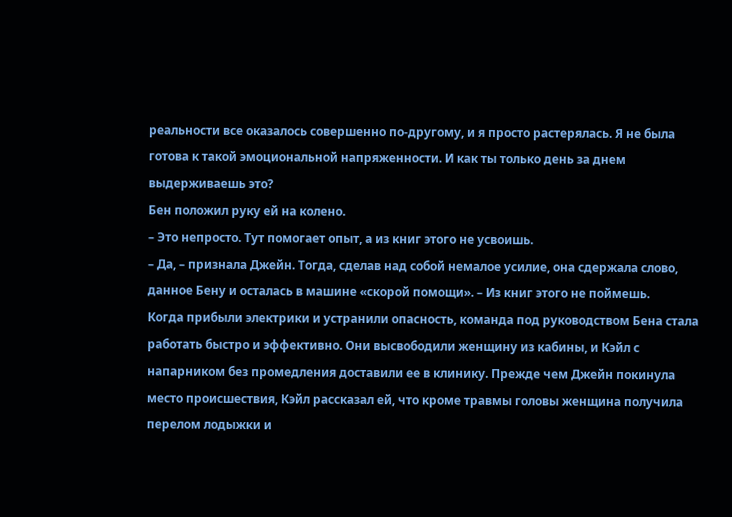реальности все оказалось совершенно по-другому, и я просто растерялась. Я не была готова к такой эмоциональной напряженности. И как ты только день за днем выдерживаешь это?
Бен положил руку ей на колено.
– Это непросто. Тут помогает опыт, а из книг этого не усвоишь.
– Да, – признала Джейн. Тогда, сделав над собой немалое усилие, она сдержала слово, данное Бену и осталась в машине «скорой помощи». – Из книг этого не поймешь.
Когда прибыли электрики и устранили опасность, команда под руководством Бена стала работать быстро и эффективно. Они высвободили женщину из кабины, и Кэйл с напарником без промедления доставили ее в клинику. Прежде чем Джейн покинула место происшествия, Кэйл рассказал ей, что кроме травмы головы женщина получила перелом лодыжки и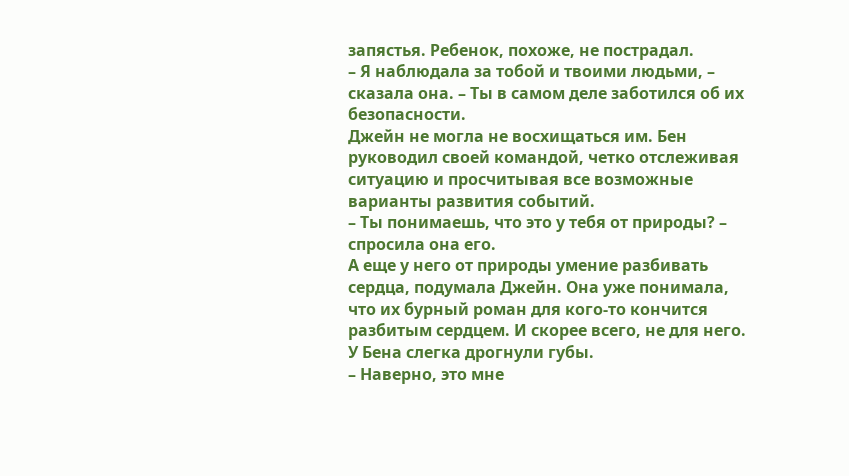запястья. Ребенок, похоже, не пострадал.
– Я наблюдала за тобой и твоими людьми, – сказала она. – Ты в самом деле заботился об их безопасности.
Джейн не могла не восхищаться им. Бен руководил своей командой, четко отслеживая ситуацию и просчитывая все возможные варианты развития событий.
– Ты понимаешь, что это у тебя от природы? – спросила она его.
А еще у него от природы умение разбивать сердца, подумала Джейн. Она уже понимала, что их бурный роман для кого-то кончится разбитым сердцем. И скорее всего, не для него.
У Бена слегка дрогнули губы.
– Наверно, это мне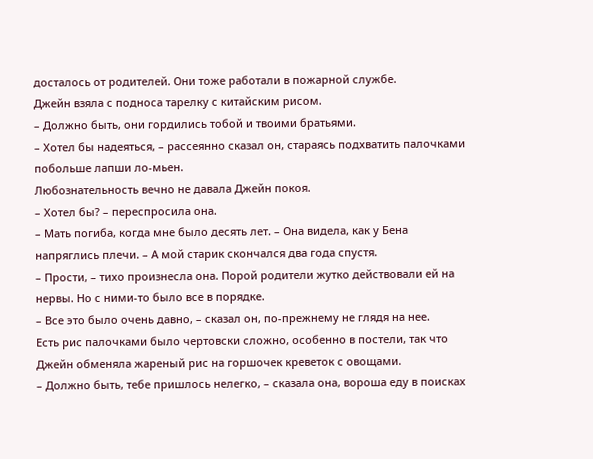досталось от родителей. Они тоже работали в пожарной службе.
Джейн взяла с подноса тарелку с китайским рисом.
– Должно быть, они гордились тобой и твоими братьями.
– Хотел бы надеяться, – рассеянно сказал он, стараясь подхватить палочками побольше лапши ло-мьен.
Любознательность вечно не давала Джейн покоя.
– Хотел бы? – переспросила она.
– Мать погиба, когда мне было десять лет. – Она видела, как у Бена напряглись плечи. – А мой старик скончался два года спустя.
– Прости, – тихо произнесла она. Порой родители жутко действовали ей на нервы. Но с ними-то было все в порядке.
– Все это было очень давно, – сказал он, по-прежнему не глядя на нее.
Есть рис палочками было чертовски сложно, особенно в постели, так что Джейн обменяла жареный рис на горшочек креветок с овощами.
– Должно быть, тебе пришлось нелегко, – сказала она, вороша еду в поисках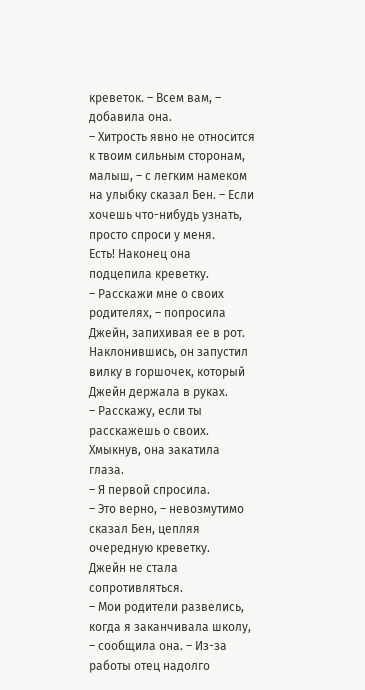креветок. – Всем вам, – добавила она.
– Хитрость явно не относится к твоим сильным сторонам, малыш, – с легким намеком на улыбку сказал Бен. – Если хочешь что-нибудь узнать, просто спроси у меня.
Есть! Наконец она подцепила креветку.
– Расскажи мне о своих родителях, – попросила Джейн, запихивая ее в рот.
Наклонившись, он запустил вилку в горшочек, который Джейн держала в руках.
– Расскажу, если ты расскажешь о своих.
Хмыкнув, она закатила глаза.
– Я первой спросила.
– Это верно, – невозмутимо сказал Бен, цепляя очередную креветку.
Джейн не стала сопротивляться.
– Мои родители развелись, когда я заканчивала школу, – сообщила она. – Из-за работы отец надолго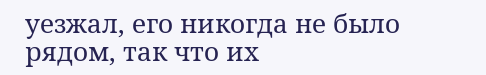уезжал, его никогда не было рядом, так что их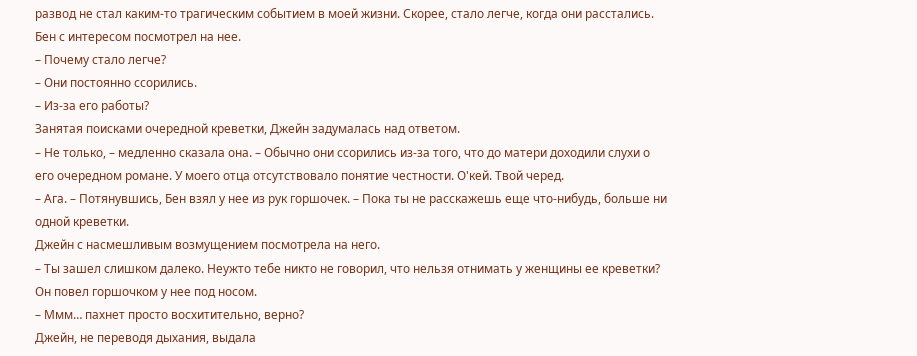развод не стал каким-то трагическим событием в моей жизни. Скорее, стало легче, когда они расстались.
Бен с интересом посмотрел на нее.
– Почему стало легче?
– Они постоянно ссорились.
– Из-за его работы?
Занятая поисками очередной креветки, Джейн задумалась над ответом.
– Не только, – медленно сказала она. – Обычно они ссорились из-за того, что до матери доходили слухи о его очередном романе. У моего отца отсутствовало понятие честности. О'кей. Твой черед.
– Ага. – Потянувшись, Бен взял у нее из рук горшочек. – Пока ты не расскажешь еще что-нибудь, больше ни одной креветки.
Джейн с насмешливым возмущением посмотрела на него.
– Ты зашел слишком далеко. Неужто тебе никто не говорил, что нельзя отнимать у женщины ее креветки?
Он повел горшочком у нее под носом.
– Ммм… пахнет просто восхитительно, верно?
Джейн, не переводя дыхания, выдала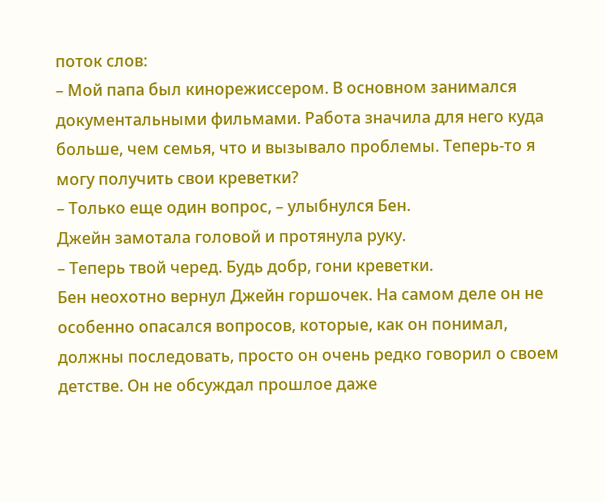поток слов:
– Мой папа был кинорежиссером. В основном занимался документальными фильмами. Работа значила для него куда больше, чем семья, что и вызывало проблемы. Теперь-то я могу получить свои креветки?
– Только еще один вопрос, – улыбнулся Бен.
Джейн замотала головой и протянула руку.
– Теперь твой черед. Будь добр, гони креветки.
Бен неохотно вернул Джейн горшочек. На самом деле он не особенно опасался вопросов, которые, как он понимал, должны последовать, просто он очень редко говорил о своем детстве. Он не обсуждал прошлое даже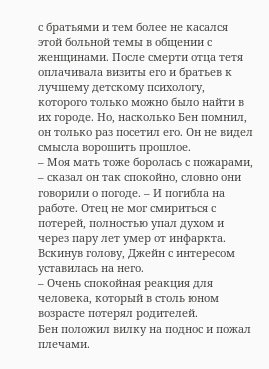с братьями и тем более не касался этой больной темы в общении с женщинами. После смерти отца тетя оплачивала визиты его и братьев к лучшему детскому психологу, которого только можно было найти в их городе. Но, насколько Бен помнил, он только раз посетил его. Он не видел смысла ворошить прошлое.
– Моя мать тоже боролась с пожарами, – сказал он так спокойно, словно они говорили о погоде. – И погибла на работе. Отец не мог смириться с потерей, полностью упал духом и через пару лет умер от инфаркта.
Вскинув голову, Джейн с интересом уставилась на него.
– Очень спокойная реакция для человека, который в столь юном возрасте потерял родителей.
Бен положил вилку на поднос и пожал плечами.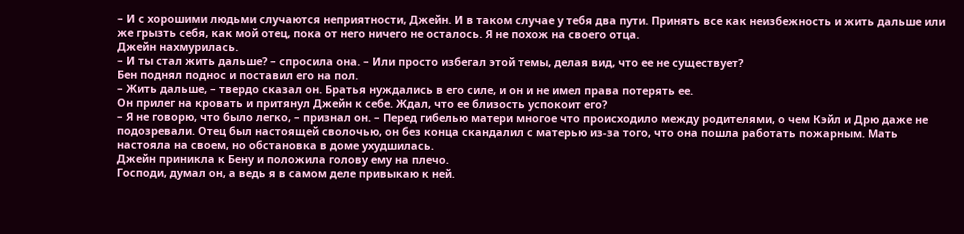– И с хорошими людьми случаются неприятности, Джейн. И в таком случае у тебя два пути. Принять все как неизбежность и жить дальше или же грызть себя, как мой отец, пока от него ничего не осталось. Я не похож на своего отца.
Джейн нахмурилась.
– И ты стал жить дальше? – спросила она. – Или просто избегал этой темы, делая вид, что ее не существует?
Бен поднял поднос и поставил его на пол.
– Жить дальше, – твердо сказал он. Братья нуждались в его силе, и он и не имел права потерять ее.
Он прилег на кровать и притянул Джейн к себе. Ждал, что ее близость успокоит его?
– Я не говорю, что было легко, – признал он. – Перед гибелью матери многое что происходило между родителями, о чем Кэйл и Дрю даже не подозревали. Отец был настоящей сволочью, он без конца скандалил с матерью из-за того, что она пошла работать пожарным. Мать настояла на своем, но обстановка в доме ухудшилась.
Джейн приникла к Бену и положила голову ему на плечо.
Господи, думал он, а ведь я в самом деле привыкаю к ней.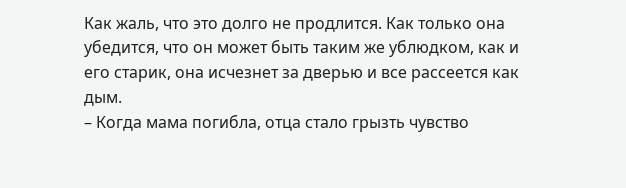Как жаль, что это долго не продлится. Как только она убедится, что он может быть таким же ублюдком, как и его старик, она исчезнет за дверью и все рассеется как дым.
– Когда мама погибла, отца стало грызть чувство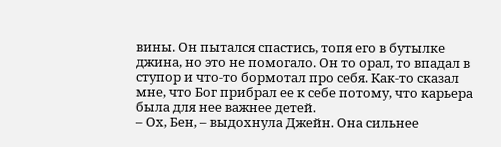вины. Он пытался спастись, топя его в бутылке джина, но это не помогало. Он то орал, то впадал в ступор и что-то бормотал про себя. Как-то сказал мне, что Бог прибрал ее к себе потому, что карьера была для нее важнее детей.
– Ох, Бен, – выдохнула Джейн. Она сильнее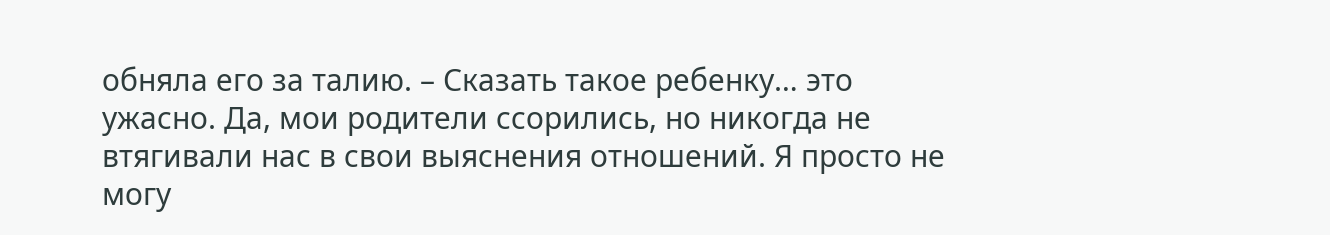обняла его за талию. – Сказать такое ребенку… это ужасно. Да, мои родители ссорились, но никогда не втягивали нас в свои выяснения отношений. Я просто не могу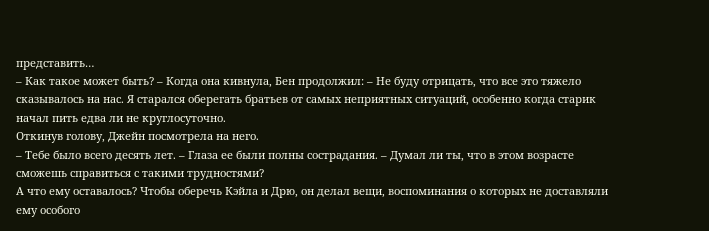представить…
– Как такое может быть? – Когда она кивнула, Бен продолжил: – Не буду отрицать, что все это тяжело сказывалось на нас. Я старался оберегать братьев от самых неприятных ситуаций, особенно когда старик начал пить едва ли не круглосуточно.
Откинув голову, Джейн посмотрела на него.
– Тебе было всего десять лет. – Глаза ее были полны сострадания. – Думал ли ты, что в этом возрасте сможешь справиться с такими трудностями?
А что ему оставалось? Чтобы оберечь Кэйла и Дрю, он делал вещи, воспоминания о которых не доставляли ему особого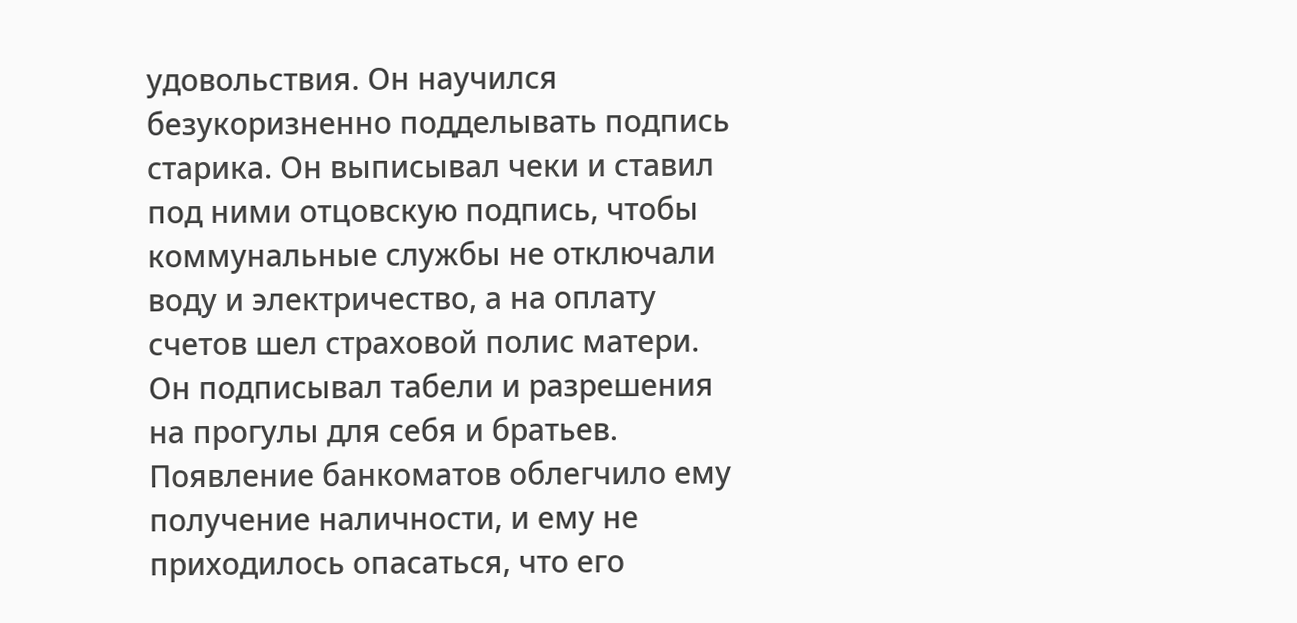удовольствия. Он научился безукоризненно подделывать подпись старика. Он выписывал чеки и ставил под ними отцовскую подпись, чтобы коммунальные службы не отключали воду и электричество, а на оплату счетов шел страховой полис матери. Он подписывал табели и разрешения на прогулы для себя и братьев. Появление банкоматов облегчило ему получение наличности, и ему не приходилось опасаться, что его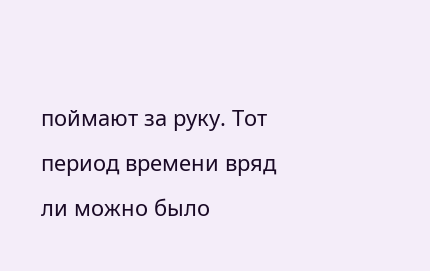поймают за руку. Тот период времени вряд ли можно было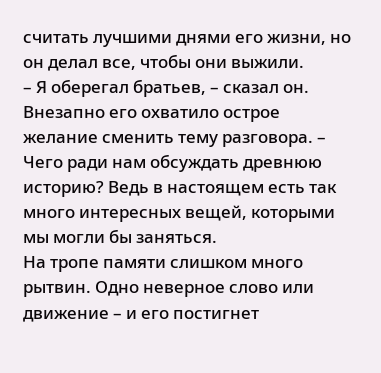считать лучшими днями его жизни, но он делал все, чтобы они выжили.
– Я оберегал братьев, – сказал он. Внезапно его охватило острое желание сменить тему разговора. – Чего ради нам обсуждать древнюю историю? Ведь в настоящем есть так много интересных вещей, которыми мы могли бы заняться.
На тропе памяти слишком много рытвин. Одно неверное слово или движение – и его постигнет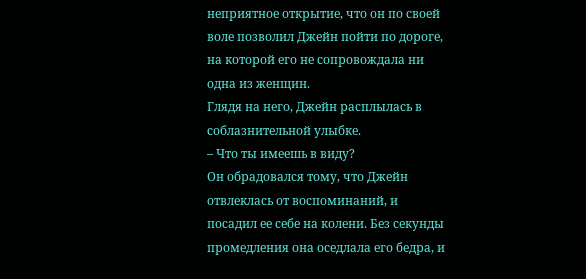неприятное открытие, что он по своей воле позволил Джейн пойти по дороге, на которой его не сопровождала ни одна из женщин.
Глядя на него, Джейн расплылась в соблазнительной улыбке.
– Что ты имеешь в виду?
Он обрадовался тому, что Джейн отвлеклась от воспоминаний, и посадил ее себе на колени. Без секунды промедления она оседлала его бедра, и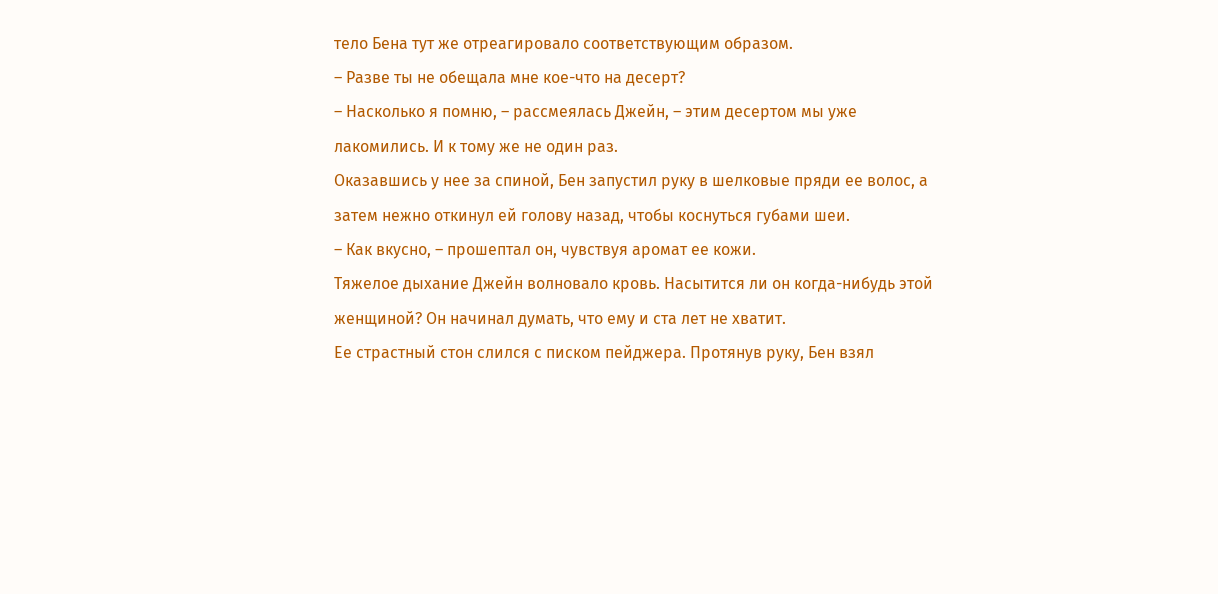тело Бена тут же отреагировало соответствующим образом.
– Разве ты не обещала мне кое-что на десерт?
– Насколько я помню, – рассмеялась Джейн, – этим десертом мы уже лакомились. И к тому же не один раз.
Оказавшись у нее за спиной, Бен запустил руку в шелковые пряди ее волос, а затем нежно откинул ей голову назад, чтобы коснуться губами шеи.
– Как вкусно, – прошептал он, чувствуя аромат ее кожи.
Тяжелое дыхание Джейн волновало кровь. Насытится ли он когда-нибудь этой женщиной? Он начинал думать, что ему и ста лет не хватит.
Ее страстный стон слился с писком пейджера. Протянув руку, Бен взял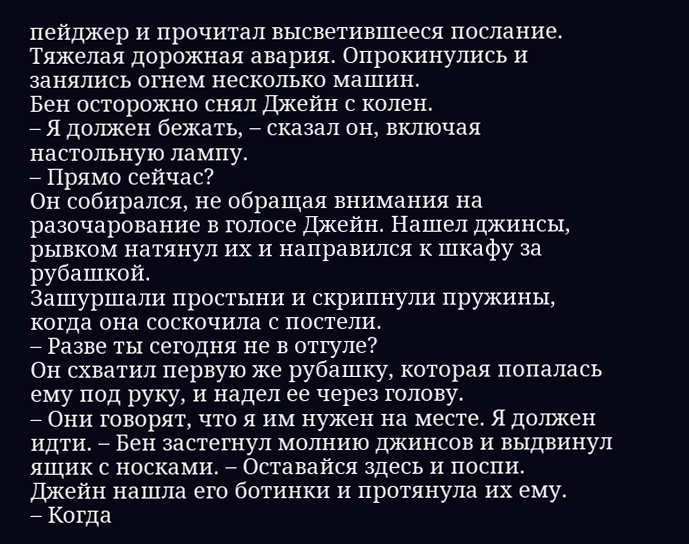пейджер и прочитал высветившееся послание.
Тяжелая дорожная авария. Опрокинулись и занялись огнем несколько машин.
Бен осторожно снял Джейн с колен.
– Я должен бежать, – сказал он, включая настольную лампу.
– Прямо сейчас?
Он собирался, не обращая внимания на разочарование в голосе Джейн. Нашел джинсы, рывком натянул их и направился к шкафу за рубашкой.
Зашуршали простыни и скрипнули пружины, когда она соскочила с постели.
– Разве ты сегодня не в отгуле?
Он схватил первую же рубашку, которая попалась ему под руку, и надел ее через голову.
– Они говорят, что я им нужен на месте. Я должен идти. – Бен застегнул молнию джинсов и выдвинул ящик с носками. – Оставайся здесь и поспи.
Джейн нашла его ботинки и протянула их ему.
– Когда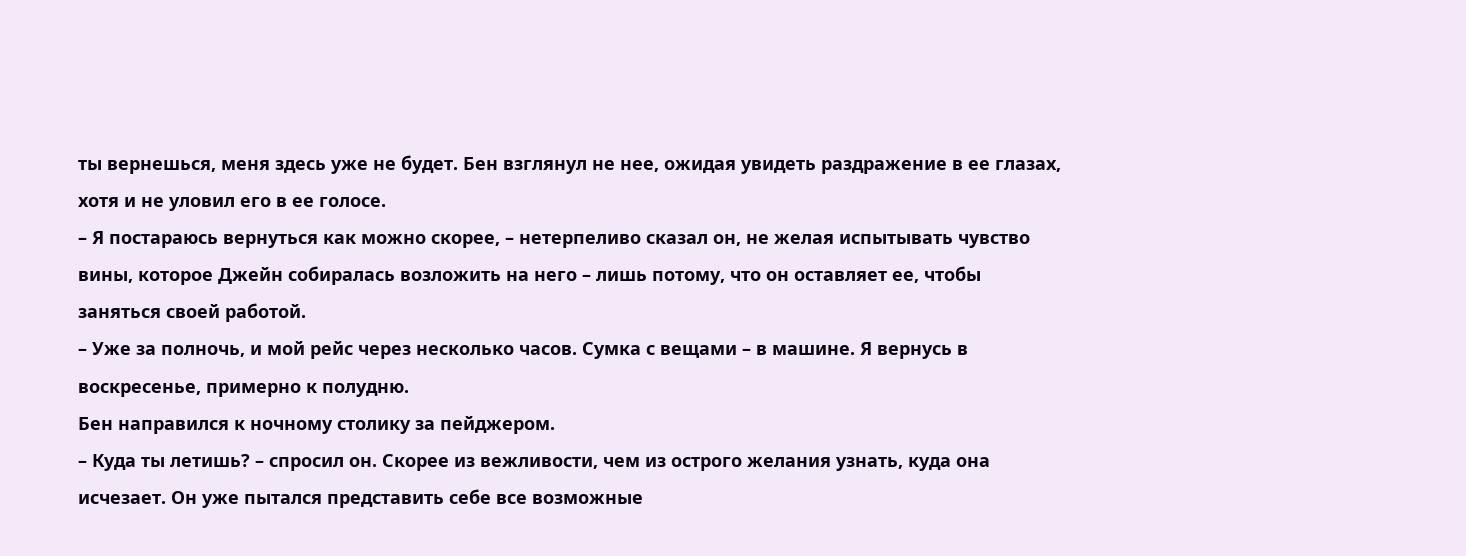ты вернешься, меня здесь уже не будет. Бен взглянул не нее, ожидая увидеть раздражение в ее глазах, хотя и не уловил его в ее голосе.
– Я постараюсь вернуться как можно скорее, – нетерпеливо сказал он, не желая испытывать чувство вины, которое Джейн собиралась возложить на него – лишь потому, что он оставляет ее, чтобы заняться своей работой.
– Уже за полночь, и мой рейс через несколько часов. Сумка с вещами – в машине. Я вернусь в воскресенье, примерно к полудню.
Бен направился к ночному столику за пейджером.
– Куда ты летишь? – спросил он. Скорее из вежливости, чем из острого желания узнать, куда она исчезает. Он уже пытался представить себе все возможные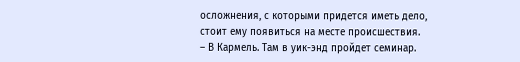осложнения, с которыми придется иметь дело, стоит ему появиться на месте происшествия.
– В Кармель. Там в уик-энд пройдет семинар.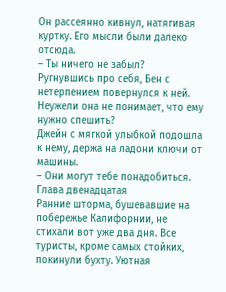Он рассеянно кивнул, натягивая куртку. Его мысли были далеко отсюда.
– Ты ничего не забыл?
Ругнувшись про себя, Бен с нетерпением повернулся к ней. Неужели она не понимает, что ему нужно спешить?
Джейн с мягкой улыбкой подошла к нему, держа на ладони ключи от машины.
– Они могут тебе понадобиться.
Глава двенадцатая
Ранние шторма, бушевавшие на побережье Калифорнии, не стихали вот уже два дня. Все туристы, кроме самых стойких, покинули бухту. Уютная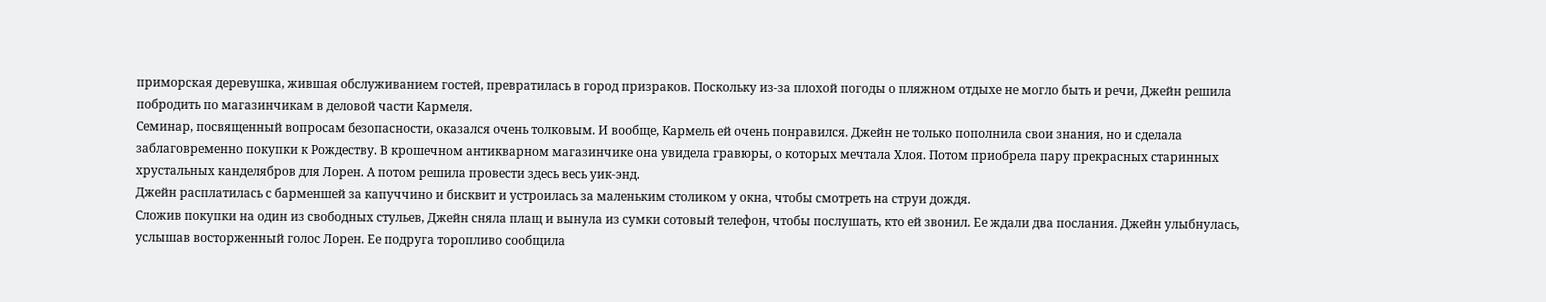приморская деревушка, жившая обслуживанием гостей, превратилась в город призраков. Поскольку из-за плохой погоды о пляжном отдыхе не могло быть и речи, Джейн решила побродить по магазинчикам в деловой части Кармеля.
Семинар, посвященный вопросам безопасности, оказался очень толковым. И вообще, Кармель ей очень понравился. Джейн не только пополнила свои знания, но и сделала заблаговременно покупки к Рождеству. В крошечном антикварном магазинчике она увидела гравюры, о которых мечтала Хлоя. Потом приобрела пару прекрасных старинных хрустальных канделябров для Лорен. А потом решила провести здесь весь уик-энд.
Джейн расплатилась с барменшей за капуччино и бисквит и устроилась за маленьким столиком у окна, чтобы смотреть на струи дождя.
Сложив покупки на один из свободных стульев, Джейн сняла плащ и вынула из сумки сотовый телефон, чтобы послушать, кто ей звонил. Ее ждали два послания. Джейн улыбнулась, услышав восторженный голос Лорен. Ее подруга торопливо сообщила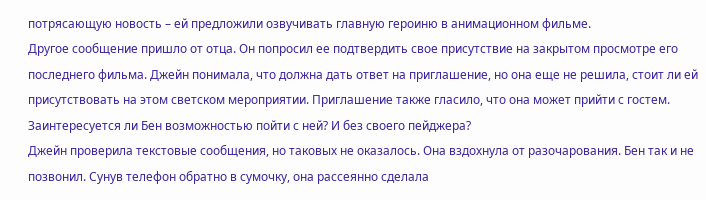потрясающую новость – ей предложили озвучивать главную героиню в анимационном фильме.
Другое сообщение пришло от отца. Он попросил ее подтвердить свое присутствие на закрытом просмотре его последнего фильма. Джейн понимала, что должна дать ответ на приглашение, но она еще не решила, стоит ли ей присутствовать на этом светском мероприятии. Приглашение также гласило, что она может прийти с гостем. Заинтересуется ли Бен возможностью пойти с ней? И без своего пейджера?
Джейн проверила текстовые сообщения, но таковых не оказалось. Она вздохнула от разочарования. Бен так и не позвонил. Сунув телефон обратно в сумочку, она рассеянно сделала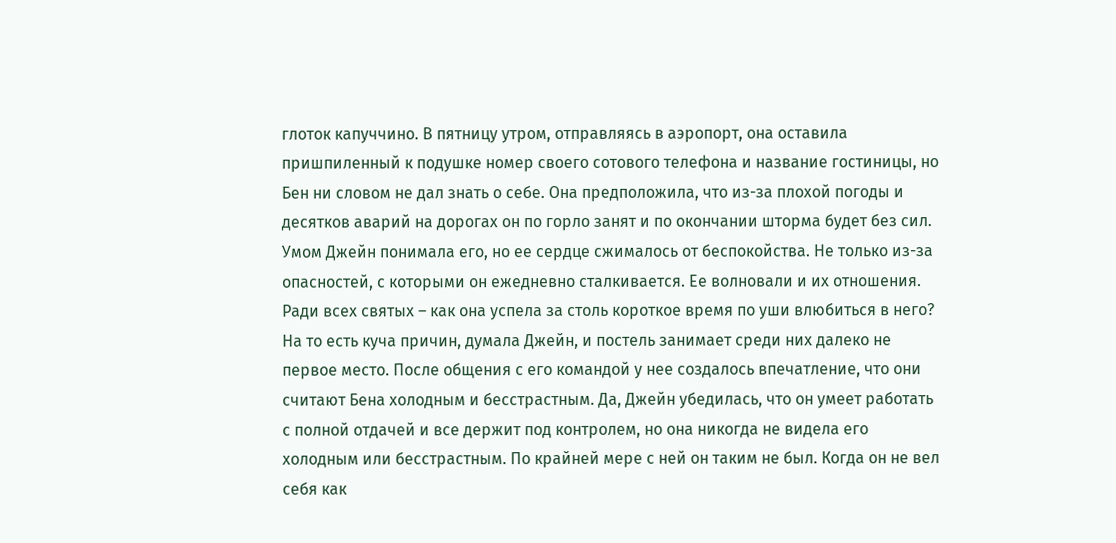глоток капуччино. В пятницу утром, отправляясь в аэропорт, она оставила пришпиленный к подушке номер своего сотового телефона и название гостиницы, но Бен ни словом не дал знать о себе. Она предположила, что из-за плохой погоды и десятков аварий на дорогах он по горло занят и по окончании шторма будет без сил.
Умом Джейн понимала его, но ее сердце сжималось от беспокойства. Не только из-за опасностей, с которыми он ежедневно сталкивается. Ее волновали и их отношения. Ради всех святых – как она успела за столь короткое время по уши влюбиться в него?
На то есть куча причин, думала Джейн, и постель занимает среди них далеко не первое место. После общения с его командой у нее создалось впечатление, что они считают Бена холодным и бесстрастным. Да, Джейн убедилась, что он умеет работать с полной отдачей и все держит под контролем, но она никогда не видела его холодным или бесстрастным. По крайней мере с ней он таким не был. Когда он не вел себя как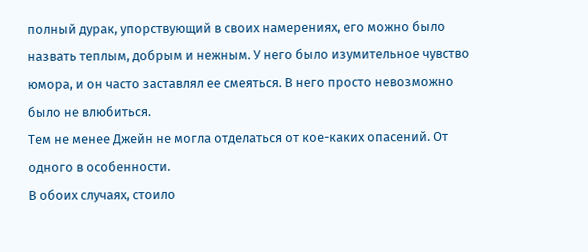полный дурак, упорствующий в своих намерениях, его можно было назвать теплым, добрым и нежным. У него было изумительное чувство юмора, и он часто заставлял ее смеяться. В него просто невозможно было не влюбиться.
Тем не менее Джейн не могла отделаться от кое-каких опасений. От одного в особенности.
В обоих случаях, стоило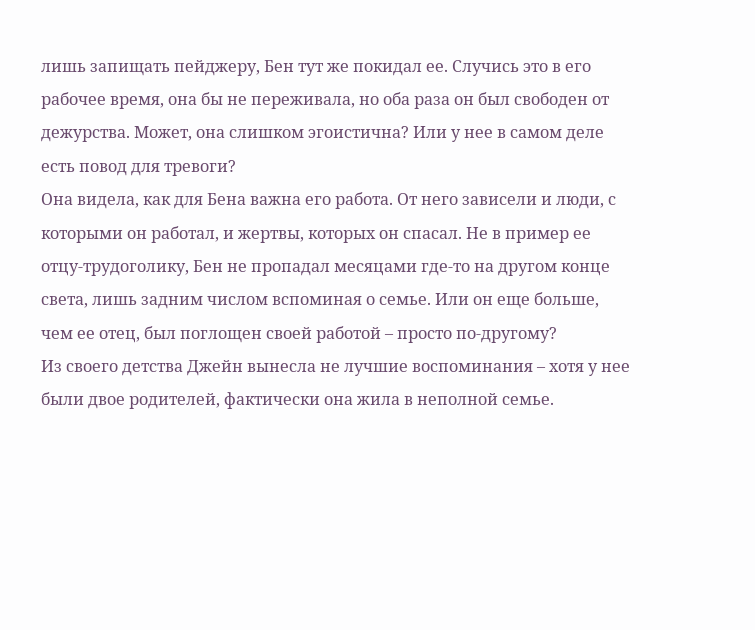лишь запищать пейджеру, Бен тут же покидал ее. Случись это в его рабочее время, она бы не переживала, но оба раза он был свободен от дежурства. Может, она слишком эгоистична? Или у нее в самом деле есть повод для тревоги?
Она видела, как для Бена важна его работа. От него зависели и люди, с которыми он работал, и жертвы, которых он спасал. Не в пример ее отцу-трудоголику, Бен не пропадал месяцами где-то на другом конце света, лишь задним числом вспоминая о семье. Или он еще больше, чем ее отец, был поглощен своей работой – просто по-другому?
Из своего детства Джейн вынесла не лучшие воспоминания – хотя у нее были двое родителей, фактически она жила в неполной семье.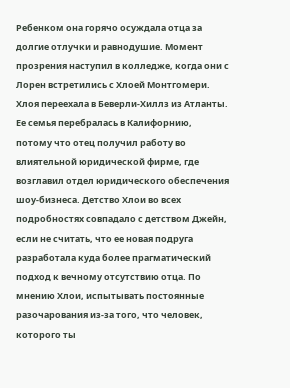Ребенком она горячо осуждала отца за долгие отлучки и равнодушие. Момент прозрения наступил в колледже, когда они с Лорен встретились с Хлоей Монтгомери.
Хлоя переехала в Беверли-Хиллз из Атланты. Ее семья перебралась в Калифорнию, потому что отец получил работу во влиятельной юридической фирме, где возглавил отдел юридического обеспечения шоу-бизнеса. Детство Хлои во всех подробностях совпадало с детством Джейн, если не считать, что ее новая подруга разработала куда более прагматический подход к вечному отсутствию отца. По мнению Хлои, испытывать постоянные разочарования из-за того, что человек, которого ты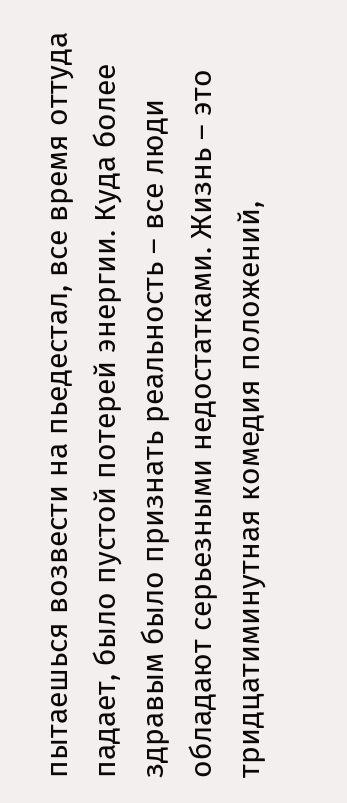пытаешься возвести на пьедестал, все время оттуда падает, было пустой потерей энергии. Куда более здравым было признать реальность – все люди обладают серьезными недостатками. Жизнь – это тридцатиминутная комедия положений,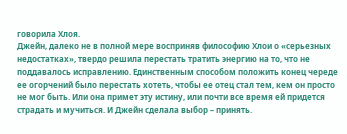говорила Хлоя.
Джейн, далеко не в полной мере восприняв философию Хлои о «серьезных недостатках», твердо решила перестать тратить энергию на то, что не поддавалось исправлению. Единственным способом положить конец череде ее огорчений было перестать хотеть, чтобы ее отец стал тем, кем он просто не мог быть. Или она примет эту истину, или почти все время ей придется страдать и мучиться. И Джейн сделала выбор – принять.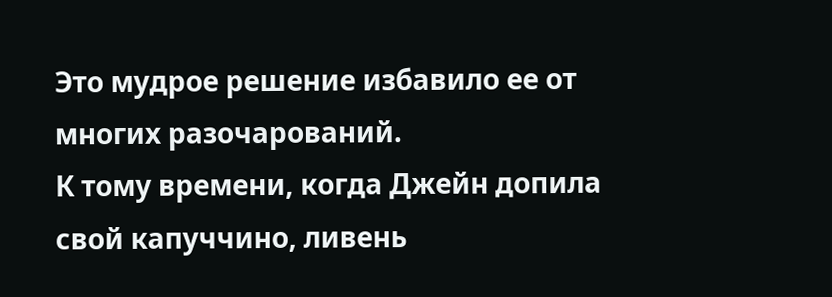Это мудрое решение избавило ее от многих разочарований.
К тому времени, когда Джейн допила свой капуччино, ливень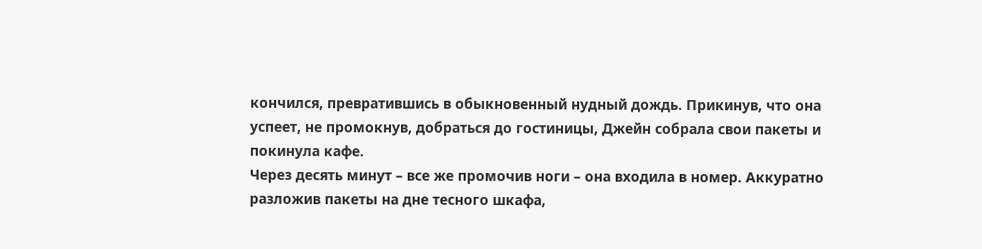кончился, превратившись в обыкновенный нудный дождь. Прикинув, что она успеет, не промокнув, добраться до гостиницы, Джейн собрала свои пакеты и покинула кафе.
Через десять минут – все же промочив ноги – она входила в номер. Аккуратно разложив пакеты на дне тесного шкафа,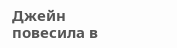Джейн повесила в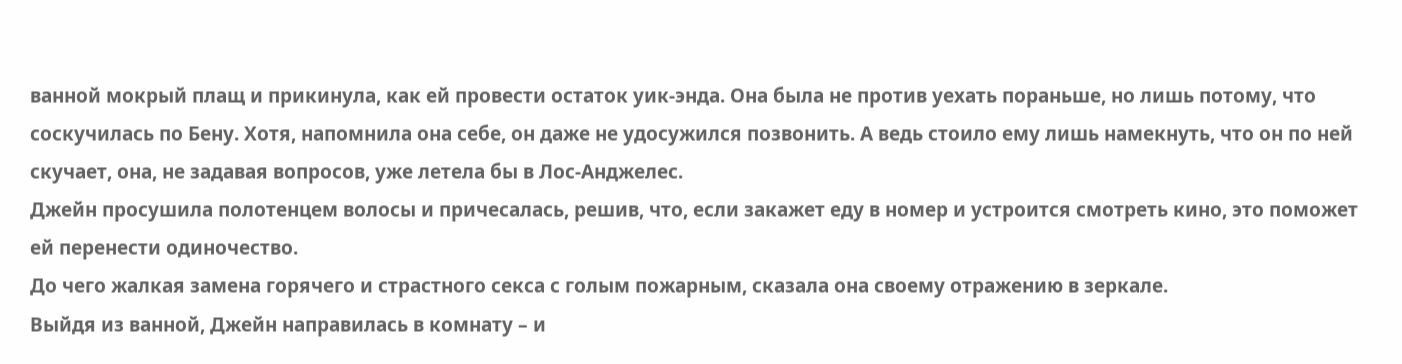ванной мокрый плащ и прикинула, как ей провести остаток уик-энда. Она была не против уехать пораньше, но лишь потому, что соскучилась по Бену. Хотя, напомнила она себе, он даже не удосужился позвонить. А ведь стоило ему лишь намекнуть, что он по ней скучает, она, не задавая вопросов, уже летела бы в Лос-Анджелес.
Джейн просушила полотенцем волосы и причесалась, решив, что, если закажет еду в номер и устроится смотреть кино, это поможет ей перенести одиночество.
До чего жалкая замена горячего и страстного секса с голым пожарным, сказала она своему отражению в зеркале.
Выйдя из ванной, Джейн направилась в комнату – и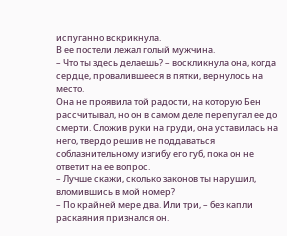испуганно вскрикнула.
В ее постели лежал голый мужчина.
– Что ты здесь делаешь? – воскликнула она, когда сердце, провалившееся в пятки, вернулось на место.
Она не проявила той радости, на которую Бен рассчитывал, но он в самом деле перепугал ее до смерти. Сложив руки на груди, она уставилась на него, твердо решив не поддаваться соблазнительному изгибу его губ, пока он не ответит на ее вопрос.
– Лучше скажи, сколько законов ты нарушил, вломившись в мой номер?
– По крайней мере два. Или три, – без капли раскаяния признался он.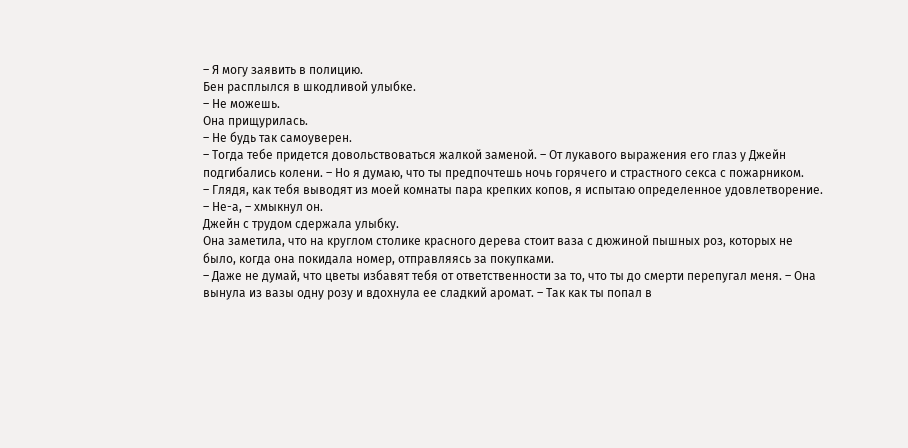– Я могу заявить в полицию.
Бен расплылся в шкодливой улыбке.
– Не можешь.
Она прищурилась.
– Не будь так самоуверен.
– Тогда тебе придется довольствоваться жалкой заменой. – От лукавого выражения его глаз у Джейн подгибались колени. – Но я думаю, что ты предпочтешь ночь горячего и страстного секса с пожарником.
– Глядя, как тебя выводят из моей комнаты пара крепких копов, я испытаю определенное удовлетворение.
– Не-а, – хмыкнул он.
Джейн с трудом сдержала улыбку.
Она заметила, что на круглом столике красного дерева стоит ваза с дюжиной пышных роз, которых не было, когда она покидала номер, отправляясь за покупками.
– Даже не думай, что цветы избавят тебя от ответственности за то, что ты до смерти перепугал меня. – Она вынула из вазы одну розу и вдохнула ее сладкий аромат. – Так как ты попал в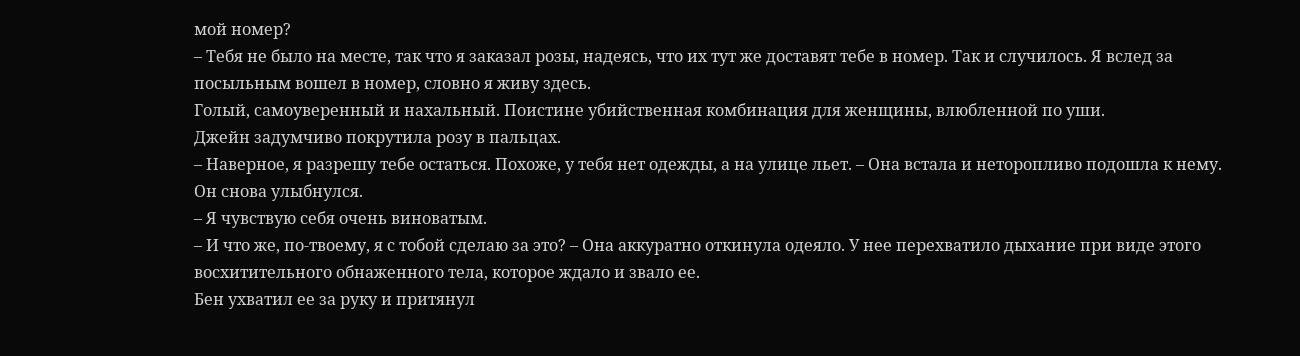мой номер?
– Тебя не было на месте, так что я заказал розы, надеясь, что их тут же доставят тебе в номер. Так и случилось. Я вслед за посыльным вошел в номер, словно я живу здесь.
Голый, самоуверенный и нахальный. Поистине убийственная комбинация для женщины, влюбленной по уши.
Джейн задумчиво покрутила розу в пальцах.
– Наверное, я разрешу тебе остаться. Похоже, у тебя нет одежды, а на улице льет. – Она встала и неторопливо подошла к нему.
Он снова улыбнулся.
– Я чувствую себя очень виноватым.
– И что же, по-твоему, я с тобой сделаю за это? – Она аккуратно откинула одеяло. У нее перехватило дыхание при виде этого восхитительного обнаженного тела, которое ждало и звало ее.
Бен ухватил ее за руку и притянул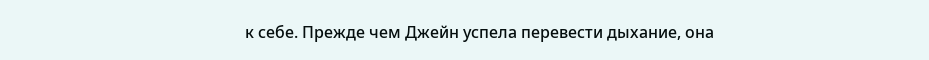к себе. Прежде чем Джейн успела перевести дыхание, она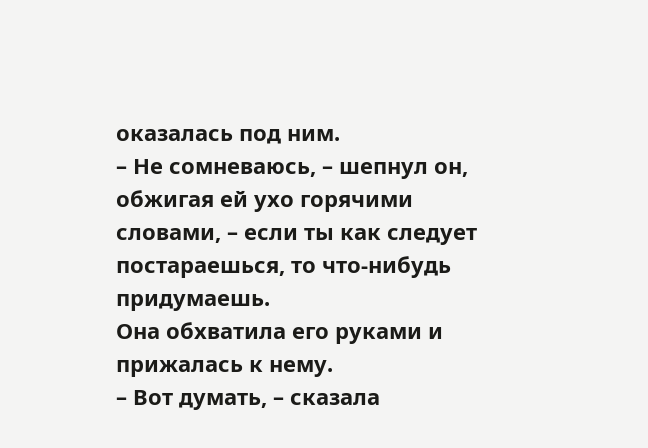оказалась под ним.
– Не сомневаюсь, – шепнул он, обжигая ей ухо горячими словами, – если ты как следует постараешься, то что-нибудь придумаешь.
Она обхватила его руками и прижалась к нему.
– Вот думать, – сказала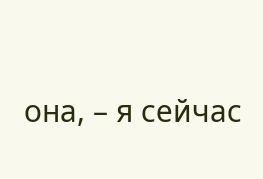она, – я сейчас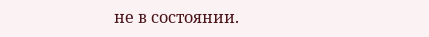не в состоянии.